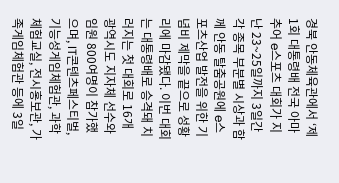경북 안동체육관에서 ‘제1회 대통령배 전국 아마추어 e스포츠 대회가 지난 23~25일까지 3일간 각 종목 부분별 시상과 함께 안동 탈춤공원에 e스포츠산업 발전을 위한 기념비 제막을 끝으로 성황리에 마감됐다. 이번 대회는 대통령배로 승격돼 치러지는 첫 대회로 16개 광역시도 지자체 선수와 임원 800여명이 참가했으며, IT콘텐츠페스티벌, 기능성게임체험관, 과학체험교실, 전시홍보관, 가족게임체험관 등에 3일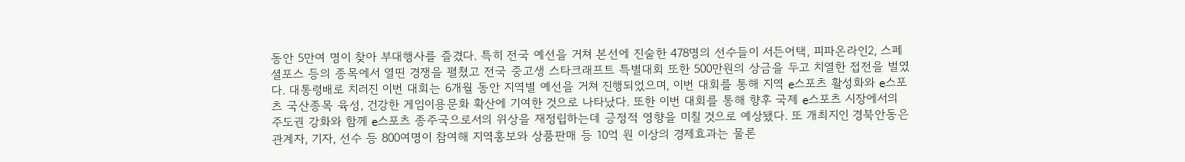동안 5만여 명이 찾아 부대행사를 즐겼다. 특히 전국 예선을 거쳐 본선에 진술한 478명의 선수들이 서든어택, 피파온라인2, 스페셜포스 등의 종목에서 열띤 경쟁을 펼쳤고 전국 중고생 스타크래프트 특별대회 또한 500만원의 상금을 두고 치열한 접전을 벌였다. 대통령배로 치러진 이번 대회는 6개월 동안 지역별 예선을 거쳐 진행되었으며, 이번 대회를 통해 지역 e스포츠 활성화와 e스포츠 국산종목 육성, 건강한 게임이용문화 확산에 기여한 것으로 나타났다. 또한 이번 대회를 통해 향후 국제 e스포츠 시장에서의 주도권 강화와 함께 e스포츠 종주국으로서의 위상을 재정립하는데 긍정적 영향을 미칠 것으로 예상됐다. 또 개최지인 경북안동은 관계자, 기자, 선수 등 800여명이 참여해 지역홍보와 상품판매 등 10억 원 이상의 경제효과는 물론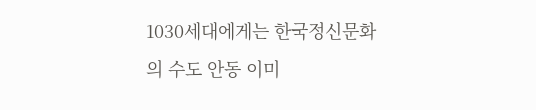1030세대에게는 한국정신문화의 수도 안동 이미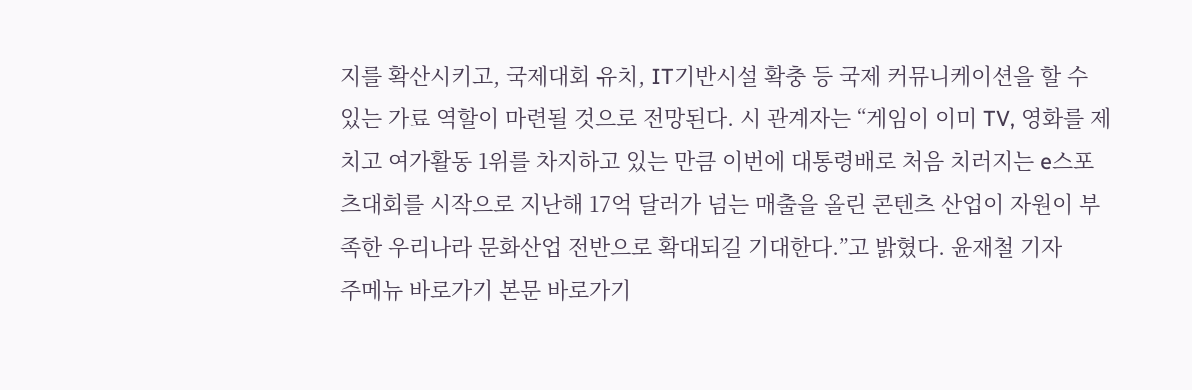지를 확산시키고, 국제대회 유치, IT기반시설 확충 등 국제 커뮤니케이션을 할 수 있는 가료 역할이 마련될 것으로 전망된다. 시 관계자는 “게임이 이미 TV, 영화를 제치고 여가활동 1위를 차지하고 있는 만큼 이번에 대통령배로 처음 치러지는 e스포츠대회를 시작으로 지난해 17억 달러가 넘는 매출을 올린 콘텐츠 산업이 자원이 부족한 우리나라 문화산업 전반으로 확대되길 기대한다.”고 밝혔다. 윤재철 기자
주메뉴 바로가기 본문 바로가기